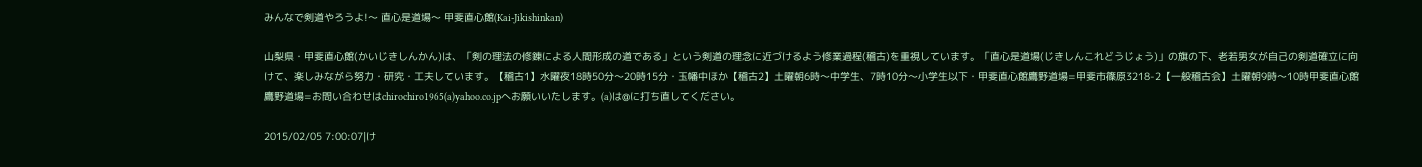みんなで剣道やろうよ!〜 直心是道場〜 甲斐直心館(Kai-Jikishinkan)

山梨県・甲斐直心館(かいじきしんかん)は、「剣の理法の修錬による人間形成の道である」という剣道の理念に近づけるよう修業過程(稽古)を重視しています。「直心是道場(じきしんこれどうじょう)」の旗の下、老若男女が自己の剣道確立に向けて、楽しみながら努力・研究・工夫しています。【稽古1】水曜夜18時50分〜20時15分・玉幡中ほか【稽古2】土曜朝6時〜中学生、7時10分〜小学生以下・甲斐直心館鷹野道場=甲斐市篠原3218-2【一般稽古会】土曜朝9時〜10時甲斐直心館鷹野道場=お問い合わせはchirochiro1965(a)yahoo.co.jpへお願いいたします。(a)は@に打ち直してください。

2015/02/05 7:00:07|け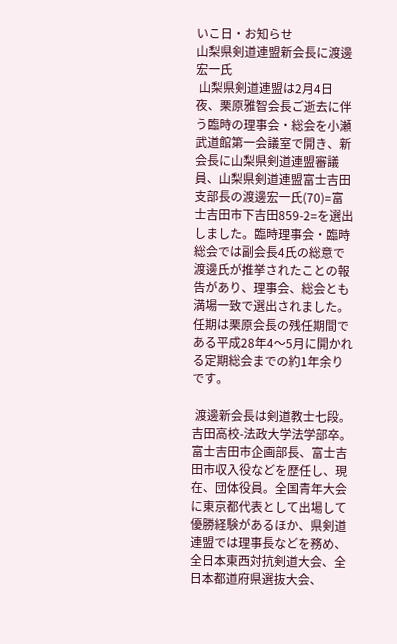いこ日・お知らせ
山梨県剣道連盟新会長に渡邊宏一氏
 山梨県剣道連盟は2月4日夜、栗原雅智会長ご逝去に伴う臨時の理事会・総会を小瀬武道館第一会議室で開き、新会長に山梨県剣道連盟審議員、山梨県剣道連盟富士吉田支部長の渡邊宏一氏(70)=富士吉田市下吉田859-2=を選出しました。臨時理事会・臨時総会では副会長4氏の総意で渡邊氏が推挙されたことの報告があり、理事会、総会とも満場一致で選出されました。任期は栗原会長の残任期間である平成28年4〜5月に開かれる定期総会までの約1年余りです。

 渡邊新会長は剣道教士七段。吉田高校-法政大学法学部卒。富士吉田市企画部長、富士吉田市収入役などを歴任し、現在、団体役員。全国青年大会に東京都代表として出場して優勝経験があるほか、県剣道連盟では理事長などを務め、全日本東西対抗剣道大会、全日本都道府県選抜大会、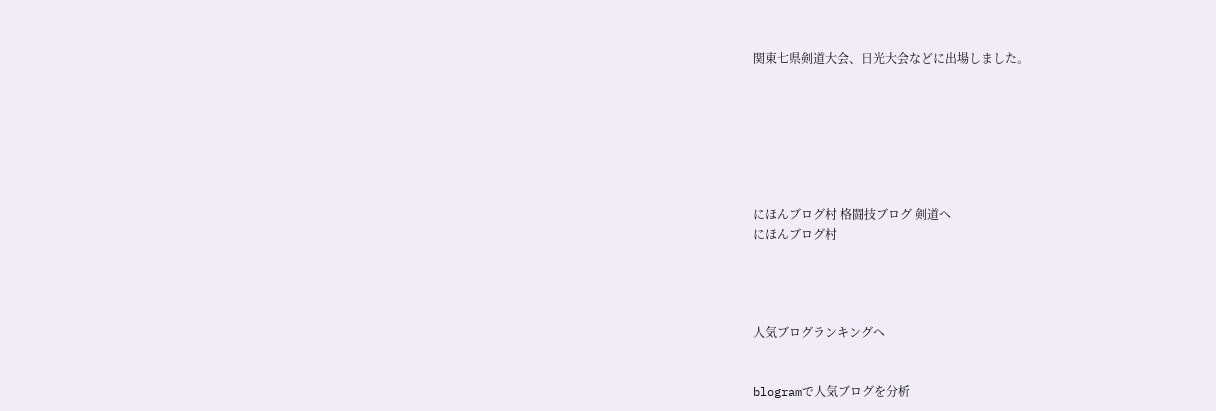関東七県剣道大会、日光大会などに出場しました。







にほんブログ村 格闘技ブログ 剣道へ
にほんブログ村




人気ブログランキングへ


blogramで人気ブログを分析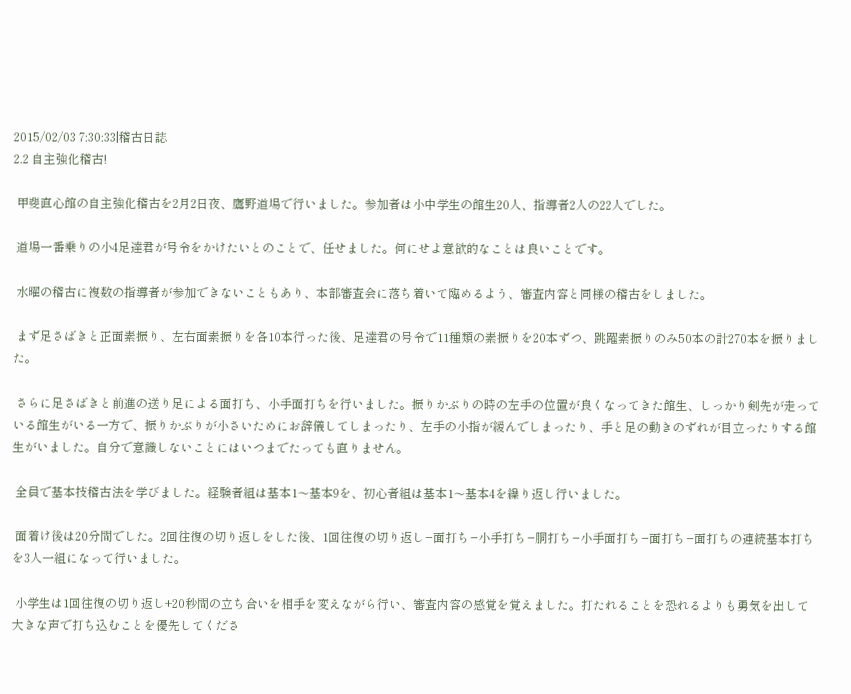2015/02/03 7:30:33|稽古日誌
2.2 自主強化稽古!

 甲斐直心館の自主強化稽古を2月2日夜、鷹野道場で行いました。参加者は小中学生の館生20人、指導者2人の22人でした。

 道場一番乗りの小4足達君が号令をかけたいとのことで、任せました。何にせよ意欲的なことは良いことです。

 水曜の稽古に複数の指導者が参加できないこともあり、本部審査会に落ち着いて臨めるよう、審査内容と同様の稽古をしました。

 まず足さばきと正面素振り、左右面素振りを各10本行った後、足達君の号令で11種類の素振りを20本ずつ、跳躍素振りのみ50本の計270本を振りました。

 さらに足さばきと前進の送り足による面打ち、小手面打ちを行いました。振りかぶりの時の左手の位置が良くなってきた館生、しっかり剣先が走っている館生がいる一方で、振りかぶりが小さいためにお辞儀してしまったり、左手の小指が緩んでしまったり、手と足の動きのずれが目立ったりする館生がいました。自分で意識しないことにはいつまでたっても直りません。

 全員で基本技稽古法を学びました。経験者組は基本1〜基本9を、初心者組は基本1〜基本4を繰り返し行いました。

 面着け後は20分間でした。2回往復の切り返しをした後、1回往復の切り返し−面打ち−小手打ち−胴打ち−小手面打ち−面打ち−面打ちの連続基本打ちを3人一組になって行いました。

 小学生は1回往復の切り返し+20秒間の立ち合いを相手を変えながら行い、審査内容の感覚を覚えました。打たれることを恐れるよりも勇気を出して大きな声で打ち込むことを優先してくださ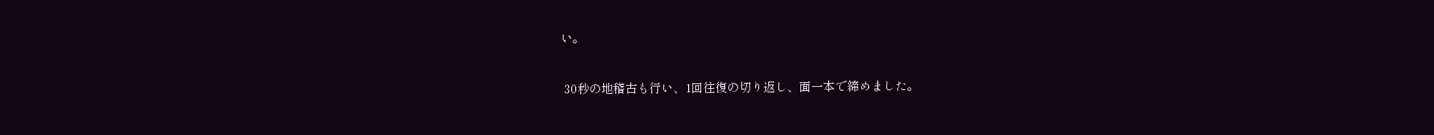い。

 30秒の地稽古も行い、1回往復の切り返し、面一本で締めました。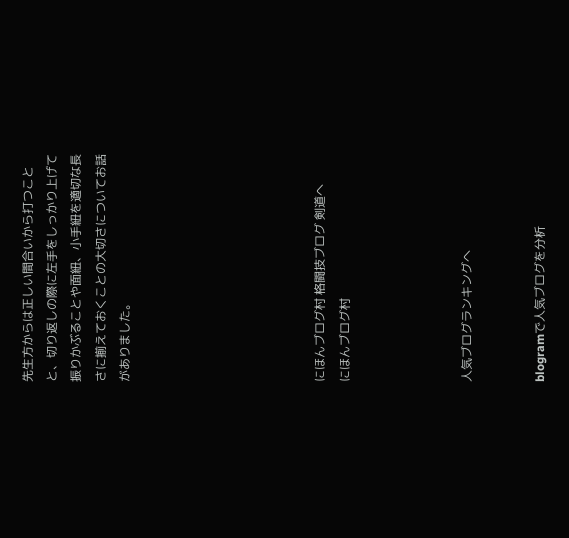先生方からは正しい間合いから打つことと、切り返しの際に左手をしっかり上げて振りかぶることや面紐、小手紐を適切な長さに揃えておくことの大切さについてお話がありました。







にほんブログ村 格闘技ブログ 剣道へ
にほんブログ村




人気ブログランキングへ


blogramで人気ブログを分析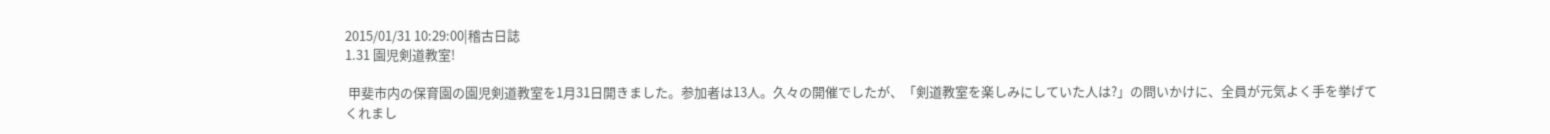2015/01/31 10:29:00|稽古日誌
1.31 園児剣道教室!

 甲斐市内の保育園の園児剣道教室を1月31日開きました。参加者は13人。久々の開催でしたが、「剣道教室を楽しみにしていた人は?」の問いかけに、全員が元気よく手を挙げてくれまし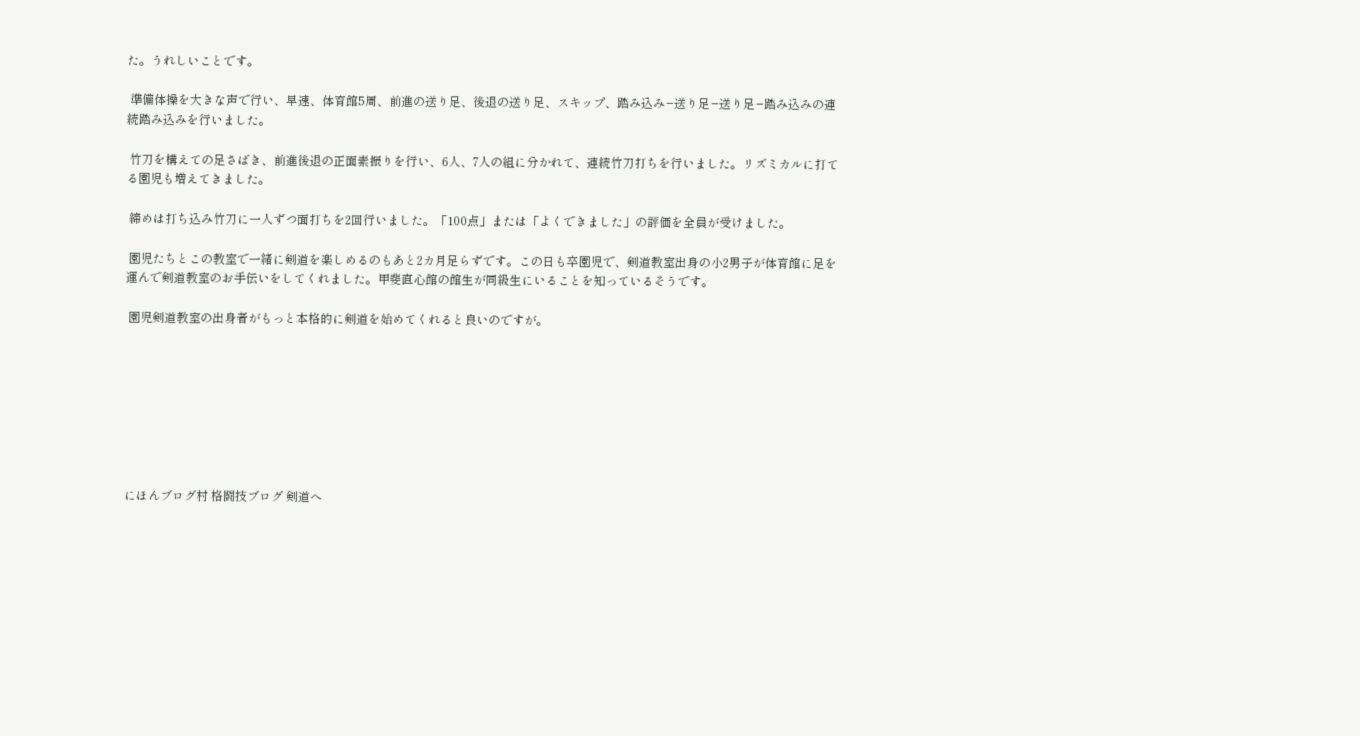た。うれしいことです。

 準備体操を大きな声で行い、早速、体育館5周、前進の送り足、後退の送り足、スキップ、踏み込み−送り足−送り足−踏み込みの連続踏み込みを行いました。

 竹刀を構えての足さばき、前進後退の正面素振りを行い、6人、7人の組に分かれて、連続竹刀打ちを行いました。リズミカルに打てる園児も増えてきました。

 締めは打ち込み竹刀に一人ずつ面打ちを2回行いました。「100点」または「よくできました」の評価を全員が受けました。

 園児たちとこの教室で一緒に剣道を楽しめるのもあと2カ月足らずです。この日も卒園児で、剣道教室出身の小2男子が体育館に足を運んで剣道教室のお手伝いをしてくれました。甲斐直心館の館生が同級生にいることを知っているそうです。

 園児剣道教室の出身者がもっと本格的に剣道を始めてくれると良いのですが。








にほんブログ村 格闘技ブログ 剣道へ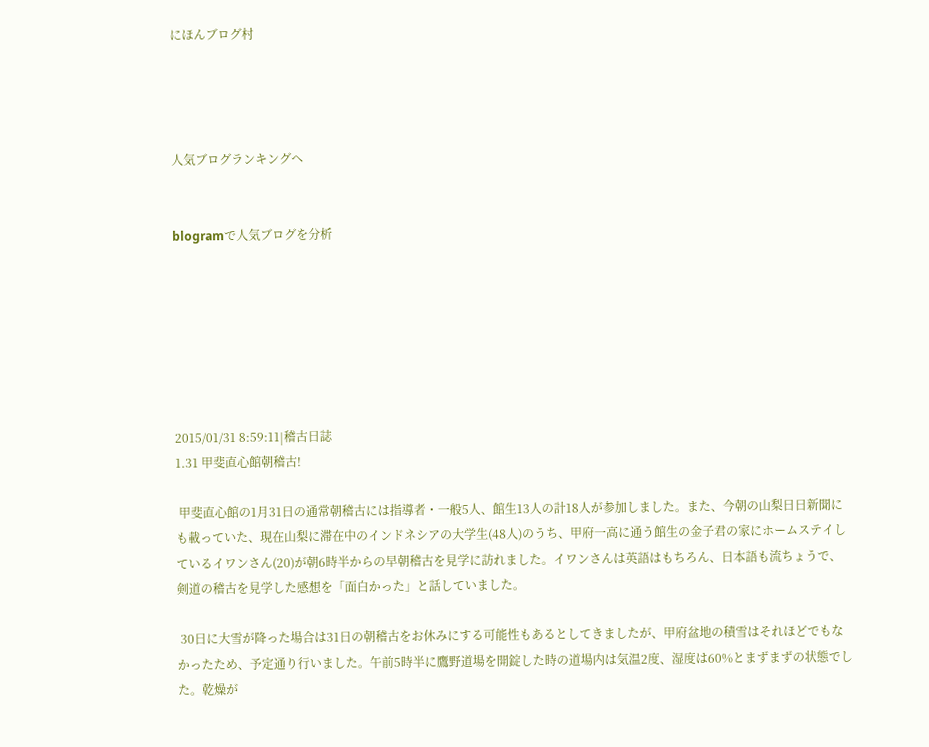にほんブログ村




人気ブログランキングへ


blogramで人気ブログを分析







2015/01/31 8:59:11|稽古日誌
1.31 甲斐直心館朝稽古!

 甲斐直心館の1月31日の通常朝稽古には指導者・一般5人、館生13人の計18人が参加しました。また、今朝の山梨日日新聞にも載っていた、現在山梨に滞在中のインドネシアの大学生(48人)のうち、甲府一高に通う館生の金子君の家にホームステイしているイワンさん(20)が朝6時半からの早朝稽古を見学に訪れました。イワンさんは英語はもちろん、日本語も流ちょうで、剣道の稽古を見学した感想を「面白かった」と話していました。

 30日に大雪が降った場合は31日の朝稽古をお休みにする可能性もあるとしてきましたが、甲府盆地の積雪はそれほどでもなかったため、予定通り行いました。午前5時半に鷹野道場を開錠した時の道場内は気温2度、湿度は60%とまずまずの状態でした。乾燥が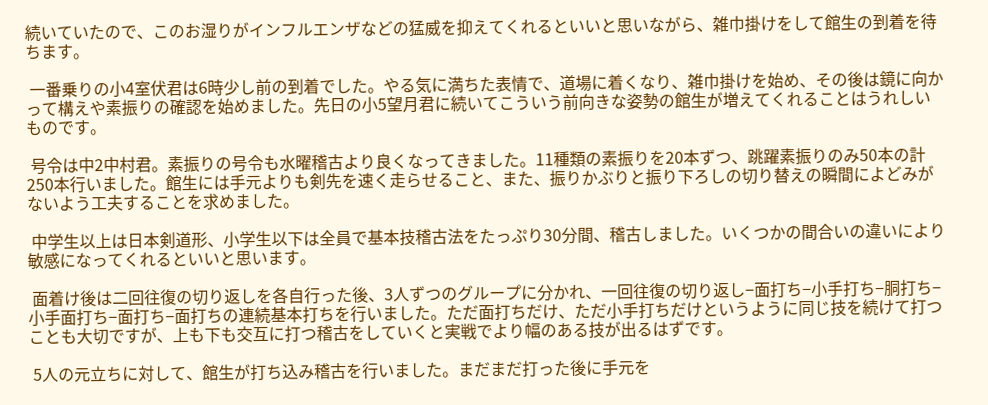続いていたので、このお湿りがインフルエンザなどの猛威を抑えてくれるといいと思いながら、雑巾掛けをして館生の到着を待ちます。

 一番乗りの小4室伏君は6時少し前の到着でした。やる気に満ちた表情で、道場に着くなり、雑巾掛けを始め、その後は鏡に向かって構えや素振りの確認を始めました。先日の小5望月君に続いてこういう前向きな姿勢の館生が増えてくれることはうれしいものです。

 号令は中2中村君。素振りの号令も水曜稽古より良くなってきました。11種類の素振りを20本ずつ、跳躍素振りのみ50本の計250本行いました。館生には手元よりも剣先を速く走らせること、また、振りかぶりと振り下ろしの切り替えの瞬間によどみがないよう工夫することを求めました。

 中学生以上は日本剣道形、小学生以下は全員で基本技稽古法をたっぷり30分間、稽古しました。いくつかの間合いの違いにより敏感になってくれるといいと思います。

 面着け後は二回往復の切り返しを各自行った後、3人ずつのグループに分かれ、一回往復の切り返し−面打ち−小手打ち−胴打ち−小手面打ち−面打ち−面打ちの連続基本打ちを行いました。ただ面打ちだけ、ただ小手打ちだけというように同じ技を続けて打つことも大切ですが、上も下も交互に打つ稽古をしていくと実戦でより幅のある技が出るはずです。

 5人の元立ちに対して、館生が打ち込み稽古を行いました。まだまだ打った後に手元を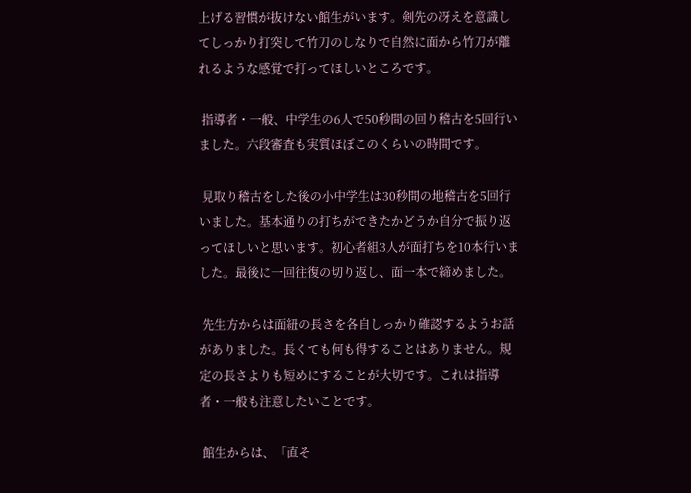上げる習慣が抜けない館生がいます。剣先の冴えを意識してしっかり打突して竹刀のしなりで自然に面から竹刀が離れるような感覚で打ってほしいところです。

 指導者・一般、中学生の6人で50秒間の回り稽古を5回行いました。六段審査も実質ほぼこのくらいの時間です。

 見取り稽古をした後の小中学生は30秒間の地稽古を5回行いました。基本通りの打ちができたかどうか自分で振り返ってほしいと思います。初心者組3人が面打ちを10本行いました。最後に一回往復の切り返し、面一本で締めました。

 先生方からは面紐の長さを各自しっかり確認するようお話がありました。長くても何も得することはありません。規定の長さよりも短めにすることが大切です。これは指導者・一般も注意したいことです。

 館生からは、「直そ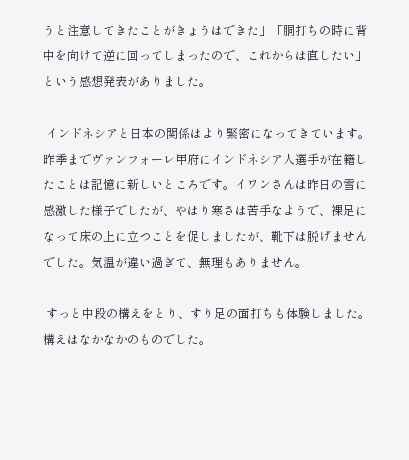うと注意してきたことがきょうはできた」「胴打ちの時に背中を向けて逆に回ってしまったので、これからは直したい」という感想発表がありました。

 インドネシアと日本の関係はより緊密になってきています。昨季までヴァンフォーレ甲府にインドネシア人選手が在籍したことは記憶に新しいところです。イワンさんは昨日の雪に感激した様子でしたが、やはり寒さは苦手なようで、裸足になって床の上に立つことを促しましたが、靴下は脱げませんでした。気温が違い過ぎて、無理もありません。

 すっと中段の構えをとり、すり足の面打ちも体験しました。構えはなかなかのものでした。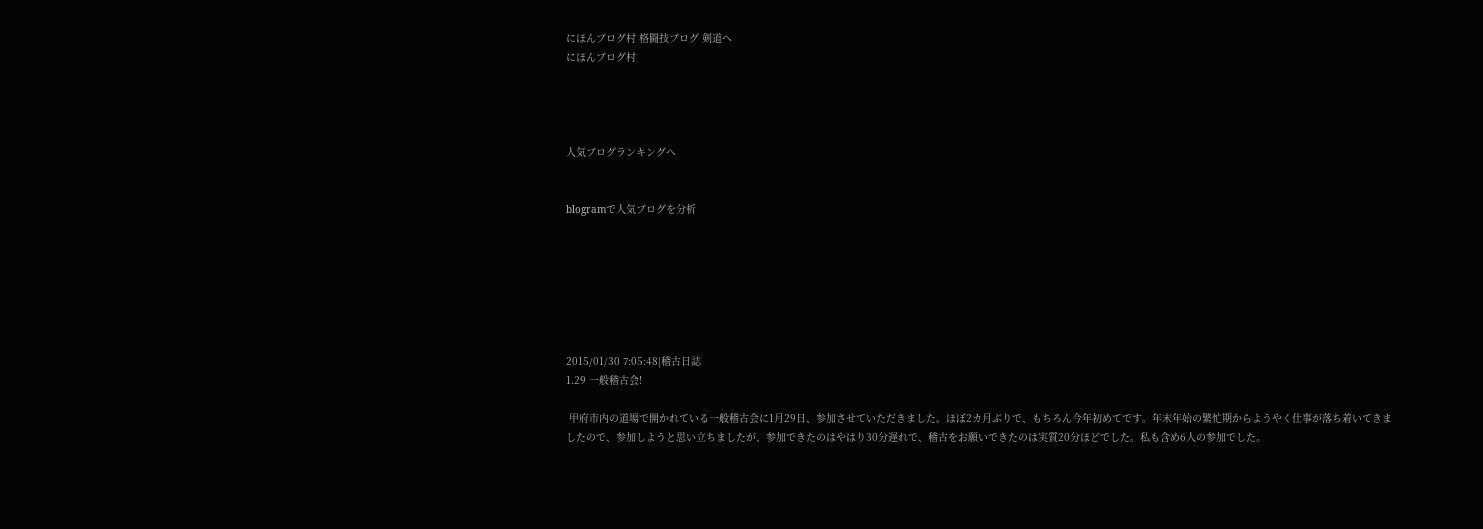にほんブログ村 格闘技ブログ 剣道へ
にほんブログ村




人気ブログランキングへ


blogramで人気ブログを分析







2015/01/30 7:05:48|稽古日誌
1.29 一般稽古会!

 甲府市内の道場で開かれている一般稽古会に1月29日、参加させていただきました。ほぼ2カ月ぶりで、もちろん今年初めてです。年末年始の繁忙期からようやく仕事が落ち着いてきましたので、参加しようと思い立ちましたが、参加できたのはやはり30分遅れで、稽古をお願いできたのは実質20分ほどでした。私も含め6人の参加でした。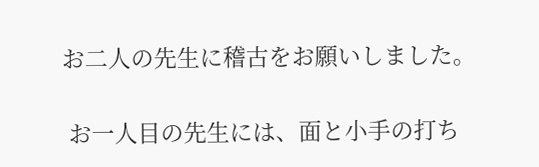お二人の先生に稽古をお願いしました。

 お一人目の先生には、面と小手の打ち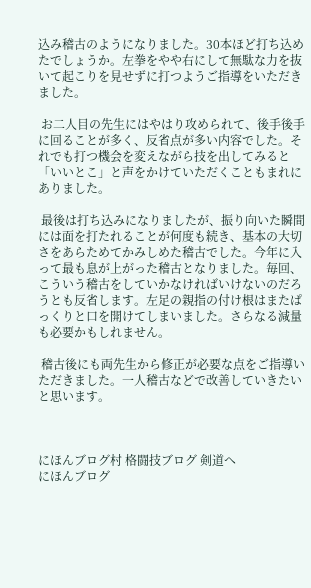込み稽古のようになりました。30本ほど打ち込めたでしょうか。左拳をやや右にして無駄な力を抜いて起こりを見せずに打つようご指導をいただきました。

 お二人目の先生にはやはり攻められて、後手後手に回ることが多く、反省点が多い内容でした。それでも打つ機会を変えながら技を出してみると「いいとこ」と声をかけていただくこともまれにありました。

 最後は打ち込みになりましたが、振り向いた瞬間には面を打たれることが何度も続き、基本の大切さをあらためてかみしめた稽古でした。今年に入って最も息が上がった稽古となりました。毎回、こういう稽古をしていかなければいけないのだろうとも反省します。左足の親指の付け根はまたぱっくりと口を開けてしまいました。さらなる減量も必要かもしれません。

 稽古後にも両先生から修正が必要な点をご指導いただきました。一人稽古などで改善していきたいと思います。



にほんブログ村 格闘技ブログ 剣道へ
にほんブログ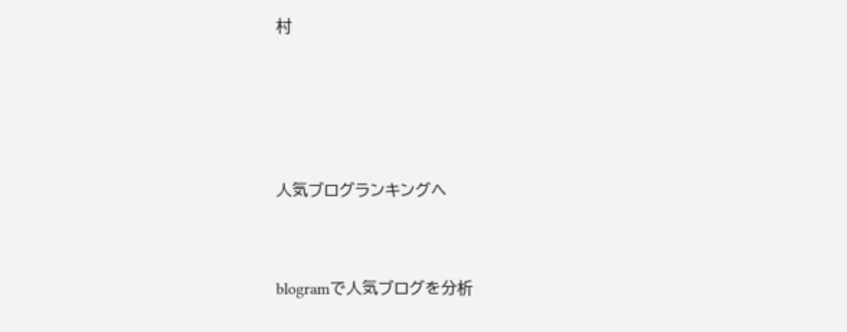村




人気ブログランキングへ


blogramで人気ブログを分析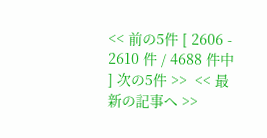<< 前の5件 [ 2606 - 2610 件 / 4688 件中 ] 次の5件 >>  << 最新の記事へ >>